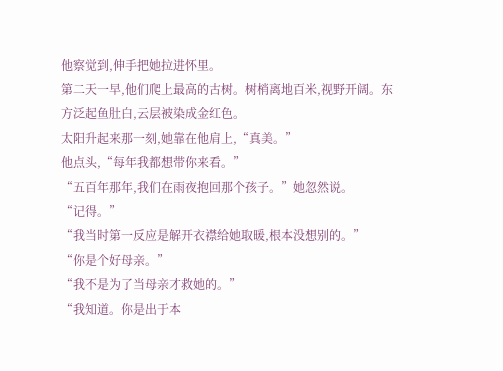他察觉到,伸手把她拉进怀里。
第二天一早,他们爬上最高的古树。树梢离地百米,视野开阔。东方泛起鱼肚白,云层被染成金红色。
太阳升起来那一刻,她靠在他肩上,“真美。”
他点头,“每年我都想带你来看。”
“五百年那年,我们在雨夜抱回那个孩子。”她忽然说。
“记得。”
“我当时第一反应是解开衣襟给她取暖,根本没想别的。”
“你是个好母亲。”
“我不是为了当母亲才救她的。”
“我知道。你是出于本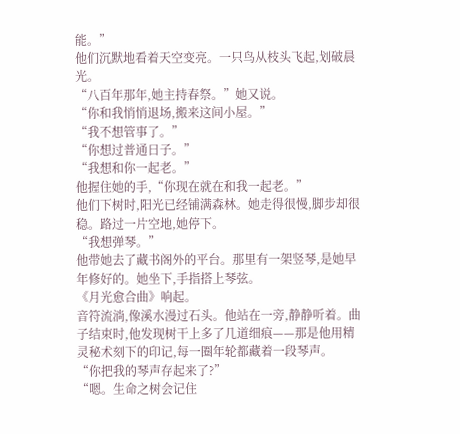能。”
他们沉默地看着天空变亮。一只鸟从枝头飞起,划破晨光。
“八百年那年,她主持春祭。”她又说。
“你和我悄悄退场,搬来这间小屋。”
“我不想管事了。”
“你想过普通日子。”
“我想和你一起老。”
他握住她的手,“你现在就在和我一起老。”
他们下树时,阳光已经铺满森林。她走得很慢,脚步却很稳。路过一片空地,她停下。
“我想弹琴。”
他带她去了藏书阁外的平台。那里有一架竖琴,是她早年修好的。她坐下,手指搭上琴弦。
《月光愈合曲》响起。
音符流淌,像溪水漫过石头。他站在一旁,静静听着。曲子结束时,他发现树干上多了几道细痕——那是他用精灵秘术刻下的印记,每一圈年轮都藏着一段琴声。
“你把我的琴声存起来了?”
“嗯。生命之树会记住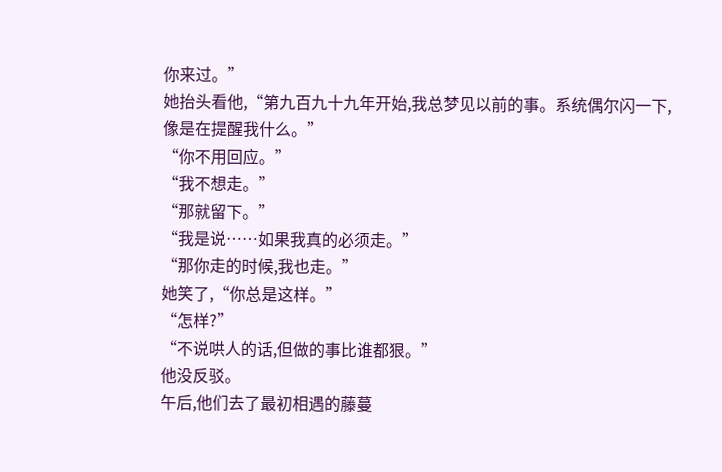你来过。”
她抬头看他,“第九百九十九年开始,我总梦见以前的事。系统偶尔闪一下,像是在提醒我什么。”
“你不用回应。”
“我不想走。”
“那就留下。”
“我是说……如果我真的必须走。”
“那你走的时候,我也走。”
她笑了,“你总是这样。”
“怎样?”
“不说哄人的话,但做的事比谁都狠。”
他没反驳。
午后,他们去了最初相遇的藤蔓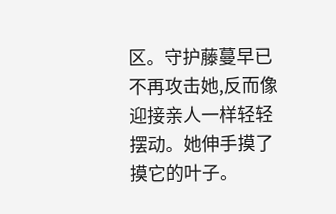区。守护藤蔓早已不再攻击她,反而像迎接亲人一样轻轻摆动。她伸手摸了摸它的叶子。